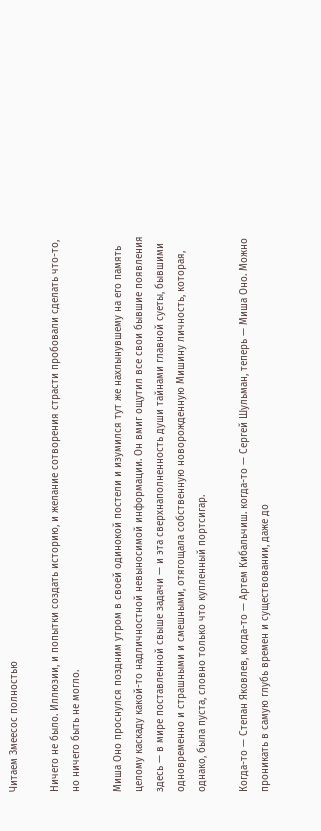Читаем Змеесос полностью

Ничего не было. Иллюзии, и попытки создать историю, и желание сотворения страсти пробовали сделать что-то, но ничего быть не могло.

Миша Оно проснулся поздним утром в своей одинокой постели и изумился тут же нахлынувшему на его память целому каскаду какой-то надличностной невыносимой информации. Он вмиг ощутил все свои бывшие появления здесь — в мире поставленной свыше задачи — и эта сверхнаполненность души тайнами главной суеты, бывшими одновременно и страшными и смешными, отягощала собственную новорожденную Мишину личность, которая, однако, была пуста, словно только что купленный портсигар.

Когда-то — Степан Яковлев, когда-то — Артем Кибальчиш. когда-то — Сергей Шульман, теперь — Миша Оно. Можно проникать в самую глубь времен и существовании, даже до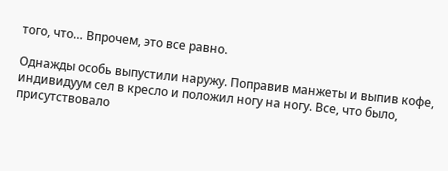того, что… Впрочем, это все равно.

Однажды особь выпустили наружу. Поправив манжеты и выпив кофе, индивидуум сел в кресло и положил ногу на ногу. Все, что было, присутствовало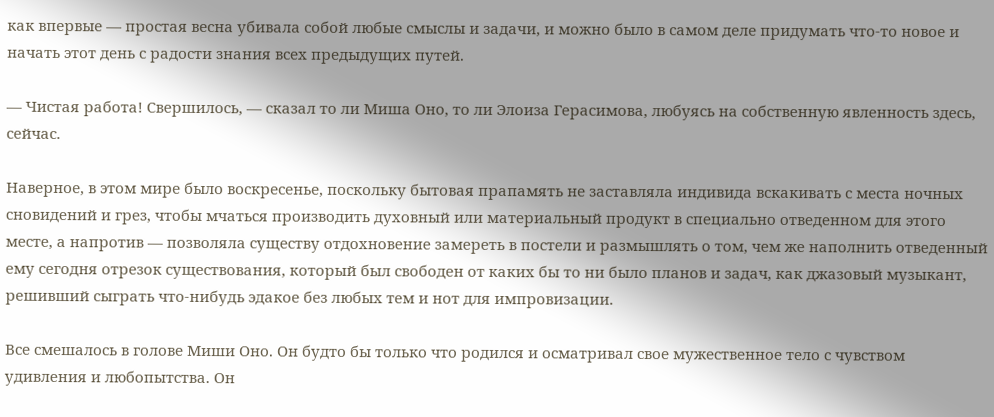как впервые — простая весна убивала собой любые смыслы и задачи, и можно было в самом деле придумать что-то новое и начать этот день с радости знания всех предыдущих путей.

— Чистая работа! Свершилось, — сказал то ли Миша Оно, то ли Элоиза Герасимова, любуясь на собственную явленность здесь, сейчас.

Наверное, в этом мире было воскресенье, поскольку бытовая прапамять не заставляла индивида вскакивать с места ночных сновидений и грез, чтобы мчаться производить духовный или материальный продукт в специально отведенном для этого месте, а напротив — позволяла существу отдохновение замереть в постели и размышлять о том, чем же наполнить отведенный ему сегодня отрезок существования, который был свободен от каких бы то ни было планов и задач, как джазовый музыкант, решивший сыграть что-нибудь эдакое без любых тем и нот для импровизации.

Все смешалось в голове Миши Оно. Он будто бы только что родился и осматривал свое мужественное тело с чувством удивления и любопытства. Он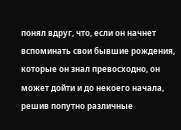понял вдруг, что, если он начнет вспоминать свои бывшие рождения, которые он знал превосходно, он может дойти и до некоего начала, решив попутно различные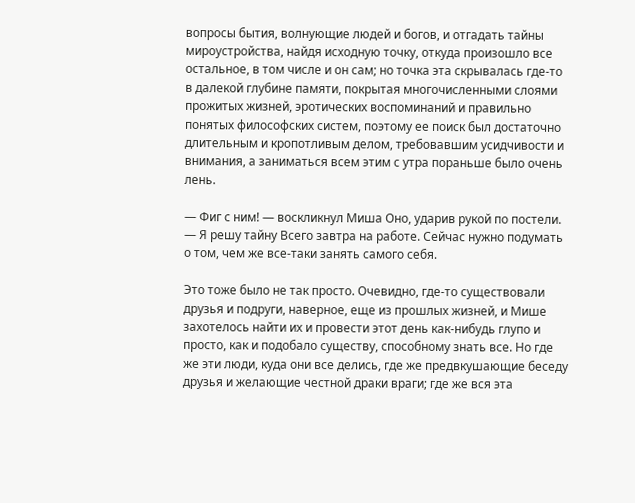вопросы бытия, волнующие людей и богов, и отгадать тайны мироустройства, найдя исходную точку, откуда произошло все остальное, в том числе и он сам; но точка эта скрывалась где-то в далекой глубине памяти, покрытая многочисленными слоями прожитых жизней, эротических воспоминаний и правильно понятых философских систем, поэтому ее поиск был достаточно длительным и кропотливым делом, требовавшим усидчивости и внимания, а заниматься всем этим с утра пораньше было очень лень.

— Фиг с ним! — воскликнул Миша Оно, ударив рукой по постели. — Я решу тайну Всего завтра на работе. Сейчас нужно подумать о том, чем же все-таки занять самого себя.

Это тоже было не так просто. Очевидно, где-то существовали друзья и подруги, наверное, еще из прошлых жизней, и Мише захотелось найти их и провести этот день как-нибудь глупо и просто, как и подобало существу, способному знать все. Но где же эти люди, куда они все делись, где же предвкушающие беседу друзья и желающие честной драки враги; где же вся эта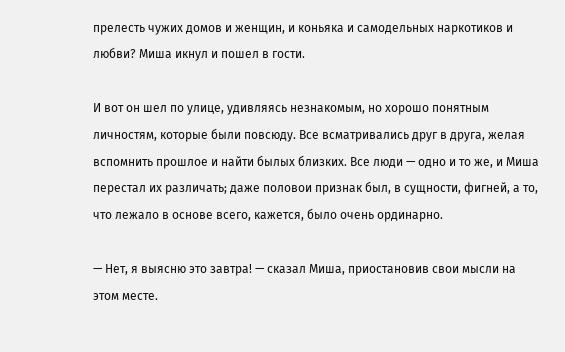прелесть чужих домов и женщин, и коньяка и самодельных наркотиков и любви? Миша икнул и пошел в гости.

И вот он шел по улице, удивляясь незнакомым, но хорошо понятным личностям, которые были повсюду. Все всматривались друг в друга, желая вспомнить прошлое и найти былых близких. Все люди — одно и то же, и Миша перестал их различать; даже половои признак был, в сущности, фигней, а то, что лежало в основе всего, кажется, было очень ординарно.

— Нет, я выясню это завтра! — сказал Миша, приостановив свои мысли на этом месте.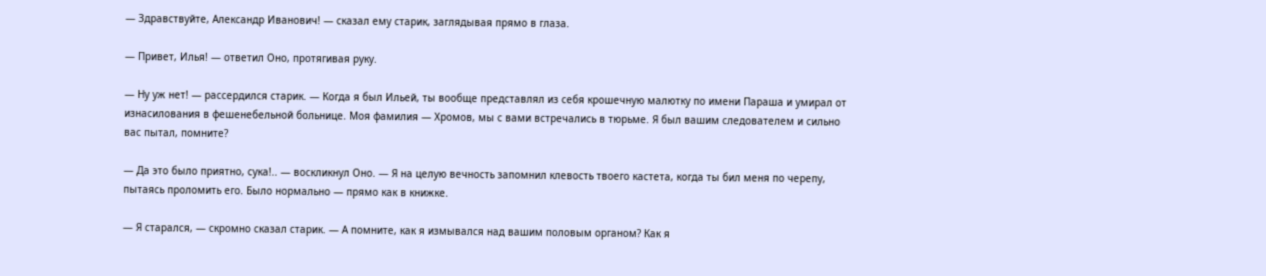— Здравствуйте, Александр Иванович! — сказал ему старик, заглядывая прямо в глаза.

— Привет, Илья! — ответил Оно, протягивая руку.

— Ну уж нет! — рассердился старик. — Когда я был Ильей, ты вообще представлял из себя крошечную малютку по имени Параша и умирал от изнасилования в фешенебельной больнице. Моя фамилия — Хромов, мы с вами встречались в тюрьме. Я был вашим следователем и сильно вас пытал, помните?

— Да это было приятно, сука!.. — воскликнул Оно. — Я на целую вечность запомнил клевость твоего кастета, когда ты бил меня по черепу, пытаясь проломить его. Было нормально — прямо как в книжке.

— Я старался, — скромно сказал старик. — А помните, как я измывался над вашим половым органом? Как я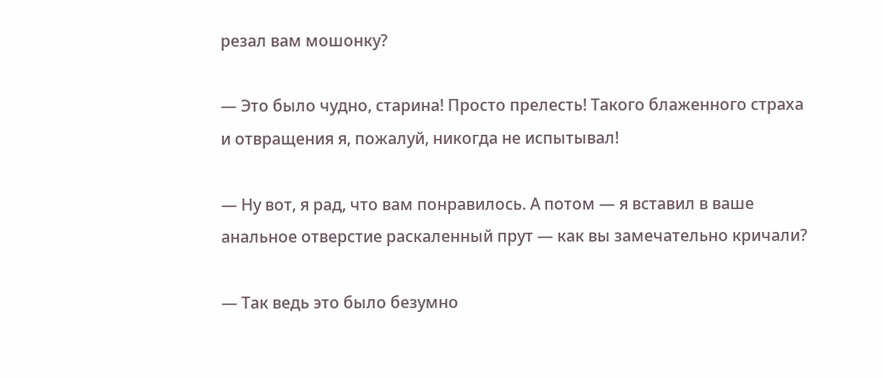резал вам мошонку?

— Это было чудно, старина! Просто прелесть! Такого блаженного страха и отвращения я, пожалуй, никогда не испытывал!

— Ну вот, я рад, что вам понравилось. А потом — я вставил в ваше анальное отверстие раскаленный прут — как вы замечательно кричали?

— Так ведь это было безумно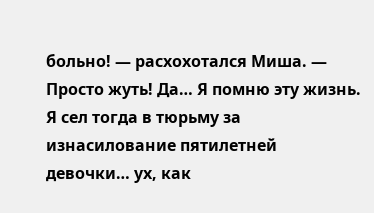больно! — расхохотался Миша. — Просто жуть! Да… Я помню эту жизнь. Я сел тогда в тюрьму за изнасилование пятилетней девочки… ух, как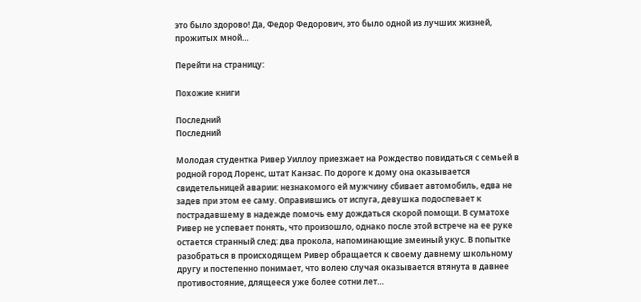это было здорово! Да, Федор Федорович, это было одной из лучших жизней, прожитых мной…

Перейти на страницу:

Похожие книги

Последний
Последний

Молодая студентка Ривер Уиллоу приезжает на Рождество повидаться с семьей в родной город Лоренс, штат Канзас. По дороге к дому она оказывается свидетельницей аварии: незнакомого ей мужчину сбивает автомобиль, едва не задев при этом ее саму. Оправившись от испуга, девушка подоспевает к пострадавшему в надежде помочь ему дождаться скорой помощи. В суматохе Ривер не успевает понять, что произошло, однако после этой встрече на ее руке остается странный след: два прокола, напоминающие змеиный укус. В попытке разобраться в происходящем Ривер обращается к своему давнему школьному другу и постепенно понимает, что волею случая оказывается втянута в давнее противостояние, длящееся уже более сотни лет…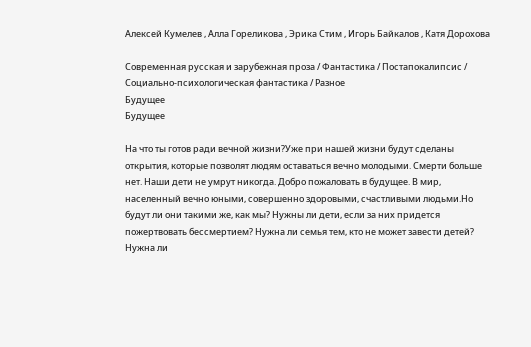Алексей Кумелев , Алла Гореликова , Эрика Стим , Игорь Байкалов , Катя Дорохова

Современная русская и зарубежная проза / Фантастика / Постапокалипсис / Социально-психологическая фантастика / Разное
Будущее
Будущее

На что ты готов ради вечной жизни?Уже при нашей жизни будут сделаны открытия, которые позволят людям оставаться вечно молодыми. Смерти больше нет. Наши дети не умрут никогда. Добро пожаловать в будущее. В мир, населенный вечно юными, совершенно здоровыми, счастливыми людьми.Но будут ли они такими же, как мы? Нужны ли дети, если за них придется пожертвовать бессмертием? Нужна ли семья тем, кто не может завести детей? Нужна ли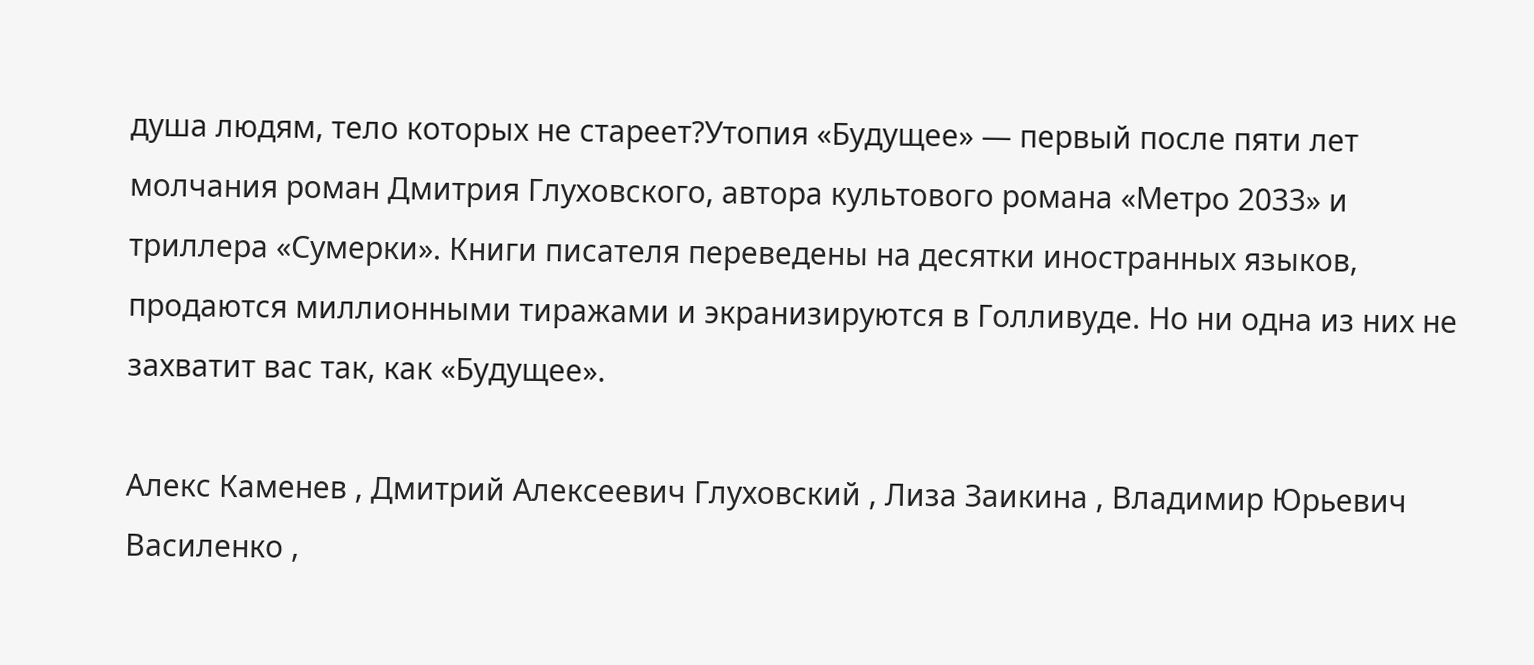душа людям, тело которых не стареет?Утопия «Будущее» — первый после пяти лет молчания роман Дмитрия Глуховского, автора культового романа «Метро 2033» и триллера «Сумерки». Книги писателя переведены на десятки иностранных языков, продаются миллионными тиражами и экранизируются в Голливуде. Но ни одна из них не захватит вас так, как «Будущее».

Алекс Каменев , Дмитрий Алексеевич Глуховский , Лиза Заикина , Владимир Юрьевич Василенко ,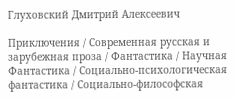Глуховский Дмитрий Алексеевич

Приключения / Современная русская и зарубежная проза / Фантастика / Научная Фантастика / Социально-психологическая фантастика / Социально-философская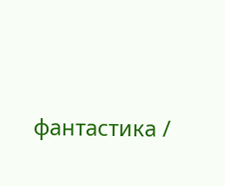фантастика /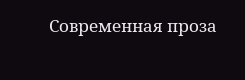Современная проза